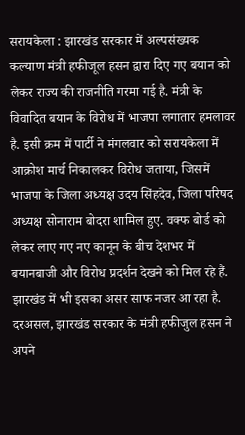सरायकेला : झारखंड सरकार में अल्पसंख्यक कल्याण मंत्री हफीजूल हसन द्वारा दिए गए बयान को लेकर राज्य की राजनीति गरमा गई है. मंत्री के विवादित बयान के विरोध में भाजपा लगातार हमलावर है. इसी क्रम में पार्टी ने मंगलवार को सरायकेला में आक्रोश मार्च निकालकर विरोध जताया, जिसमें भाजपा के जिला अध्यक्ष उदय सिंहदेव, जिला परिषद अध्यक्ष सोनाराम बोदरा शामिल हुए. वक्फ बोर्ड को लेकर लाए गए नए कानून के बीच देशभर में बयानबाजी और विरोध प्रदर्शन देखने को मिल रहे हैं. झारखंड में भी इसका असर साफ नजर आ रहा है. दरअसल, झारखंड सरकार के मंत्री हफीजुल हसन ने अपने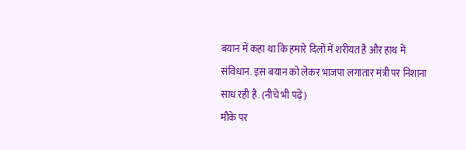बयान में कहा था कि हमारे दिलों में शरीयत है और हाथ में संविधान. इस बयान को लेकर भाजपा लगातार मंत्री पर निशाना साध रही है. (नीचे भी पढ़ें)
मौके पर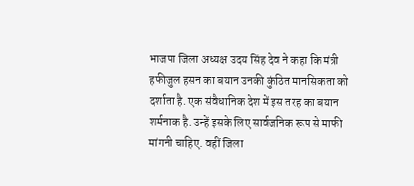भाजपा जिला अध्यक्ष उदय सिंह देव ने कहा कि मंत्री हफीजुल हसन का बयान उनकी कुंठित मानसिकता को दर्शाता है. एक संवैधानिक देश में इस तरह का बयान शर्मनाक है. उन्हें इसके लिए सार्वजनिक रूप से माफी मांगनी चाहिए. वहीं जिला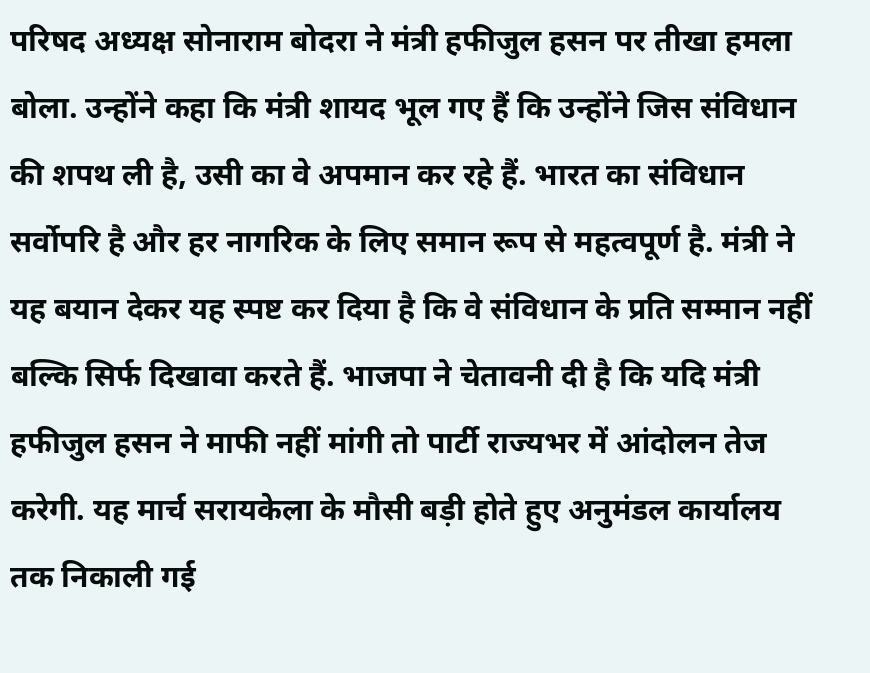परिषद अध्यक्ष सोनाराम बोदरा ने मंत्री हफीजुल हसन पर तीखा हमला बोला. उन्होंने कहा कि मंत्री शायद भूल गए हैं कि उन्होंने जिस संविधान की शपथ ली है, उसी का वे अपमान कर रहे हैं. भारत का संविधान सर्वोपरि है और हर नागरिक के लिए समान रूप से महत्वपूर्ण है. मंत्री ने यह बयान देकर यह स्पष्ट कर दिया है कि वे संविधान के प्रति सम्मान नहीं बल्कि सिर्फ दिखावा करते हैं. भाजपा ने चेतावनी दी है कि यदि मंत्री हफीजुल हसन ने माफी नहीं मांगी तो पार्टी राज्यभर में आंदोलन तेज करेगी. यह मार्च सरायकेला के मौसी बड़ी होते हुए अनुमंडल कार्यालय तक निकाली गई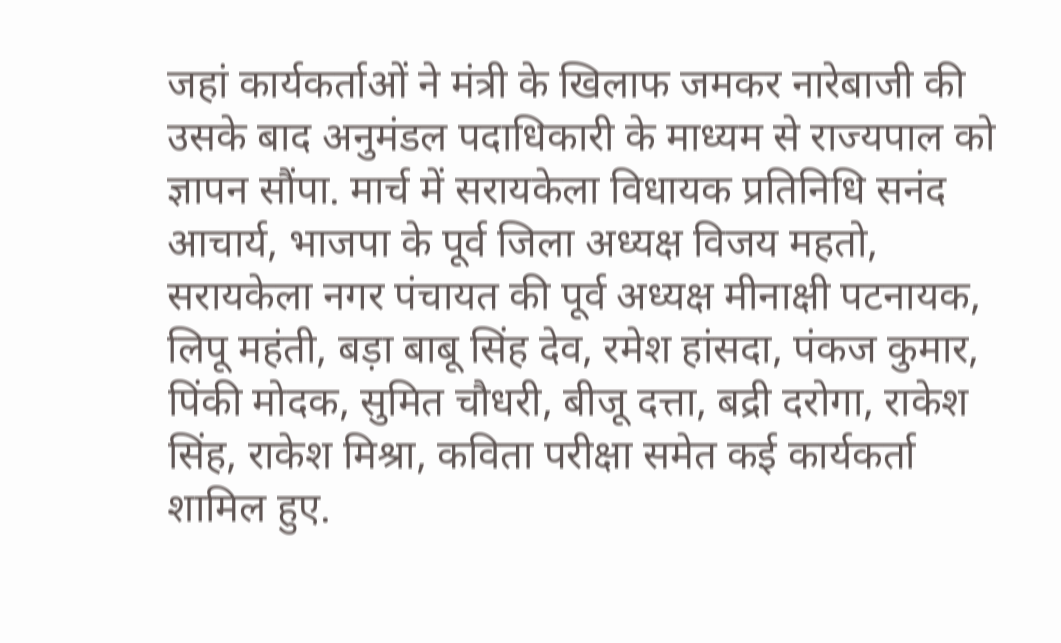जहां कार्यकर्ताओं ने मंत्री के खिलाफ जमकर नारेबाजी की उसके बाद अनुमंडल पदाधिकारी के माध्यम से राज्यपाल को ज्ञापन सौंपा. मार्च में सरायकेला विधायक प्रतिनिधि सनंद आचार्य, भाजपा के पूर्व जिला अध्यक्ष विजय महतो, सरायकेला नगर पंचायत की पूर्व अध्यक्ष मीनाक्षी पटनायक, लिपू महंती, बड़ा बाबू सिंह देव, रमेश हांसदा, पंकज कुमार, पिंकी मोदक, सुमित चौधरी, बीजू दत्ता, बद्री दरोगा, राकेश सिंह, राकेश मिश्रा, कविता परीक्षा समेत कई कार्यकर्ता शामिल हुए.